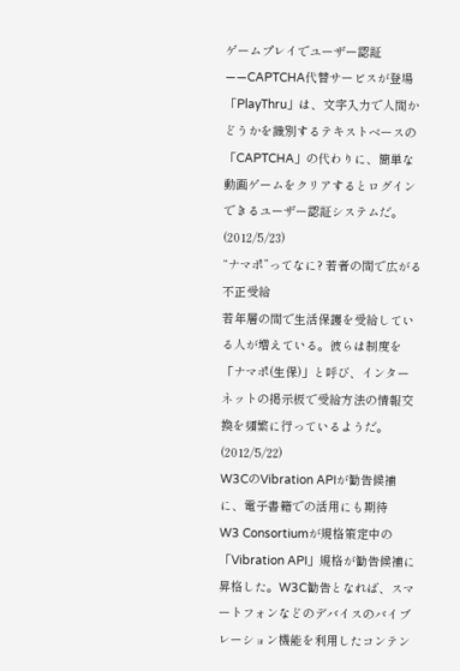ゲームプレイでユーザー認証――CAPTCHA代替サービスが登場
「PlayThru」は、文字入力で人間かどうかを識別するテキストベースの「CAPTCHA」の代わりに、簡単な動画ゲームをクリアするとログインできるユーザー認証システムだ。(2012/5/23)
“ナマポ”ってなに? 若者の間で広がる不正受給
若年層の間で生活保護を受給している人が増えている。彼らは制度を「ナマポ(生保)」と呼び、インターネットの掲示板で受給方法の情報交換を頻繁に行っているようだ。(2012/5/22)
W3CのVibration APIが勧告候補に、電子書籍での活用にも期待
W3 Consortiumが規格策定中の「Vibration API」規格が勧告候補に昇格した。W3C勧告となれば、スマートフォンなどのデバイスのバイブレーション機能を利用したコンテン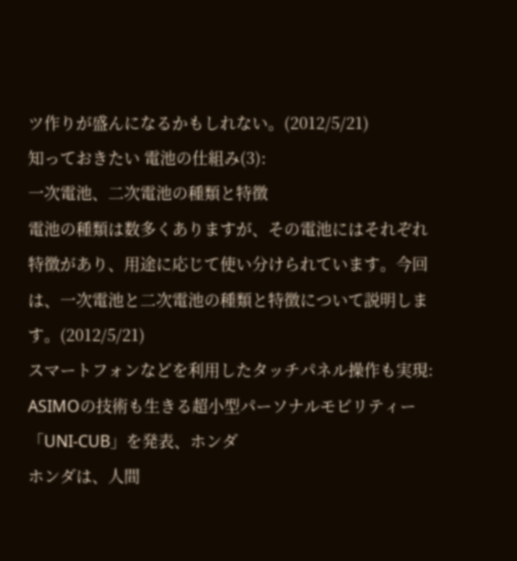ツ作りが盛んになるかもしれない。(2012/5/21)
知っておきたい 電池の仕組み(3):
一次電池、二次電池の種類と特徴
電池の種類は数多くありますが、その電池にはそれぞれ特徴があり、用途に応じて使い分けられています。今回は、一次電池と二次電池の種類と特徴について説明します。(2012/5/21)
スマートフォンなどを利用したタッチパネル操作も実現:
ASIMOの技術も生きる超小型パーソナルモビリティー「UNI-CUB」を発表、ホンダ
ホンダは、人間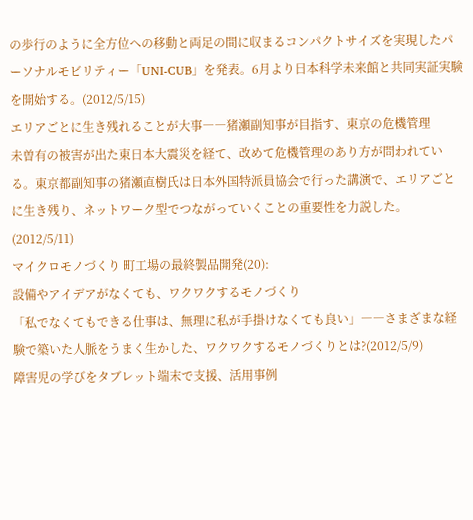の歩行のように全方位への移動と両足の間に収まるコンパクトサイズを実現したパーソナルモビリティー「UNI-CUB」を発表。6月より日本科学未来館と共同実証実験を開始する。(2012/5/15)
エリアごとに生き残れることが大事――猪瀬副知事が目指す、東京の危機管理
未曽有の被害が出た東日本大震災を経て、改めて危機管理のあり方が問われている。東京都副知事の猪瀬直樹氏は日本外国特派員協会で行った講演で、エリアごとに生き残り、ネットワーク型でつながっていくことの重要性を力説した。(2012/5/11)
マイクロモノづくり 町工場の最終製品開発(20):
設備やアイデアがなくても、ワクワクするモノづくり
「私でなくてもできる仕事は、無理に私が手掛けなくても良い」――さまざまな経験で築いた人脈をうまく生かした、ワクワクするモノづくりとは?(2012/5/9)
障害児の学びをタブレット端末で支援、活用事例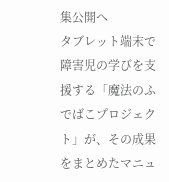集公開へ
タブレット端末で障害児の学びを支援する「魔法のふでばこプロジェクト」が、その成果をまとめたマニュ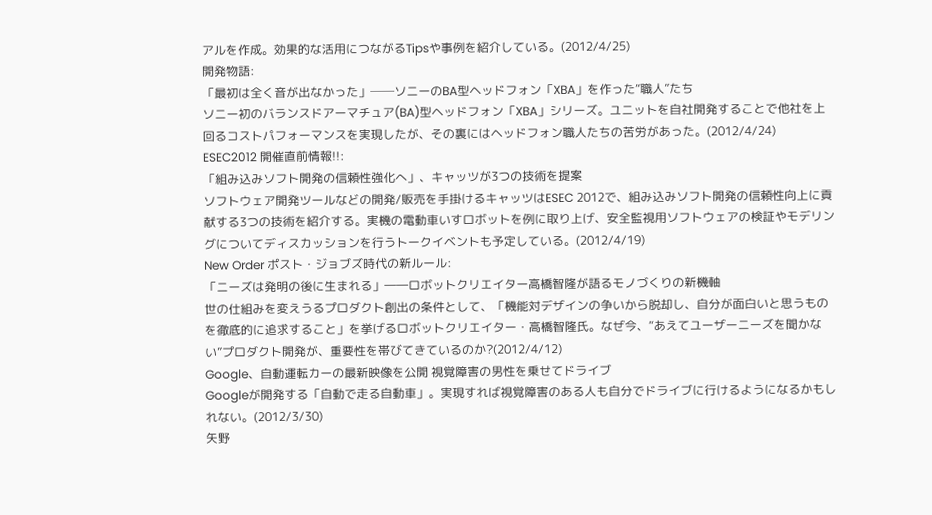アルを作成。効果的な活用につながるTipsや事例を紹介している。(2012/4/25)
開発物語:
「最初は全く音が出なかった」──ソニーのBA型ヘッドフォン「XBA」を作った“職人”たち
ソニー初のバランスドアーマチュア(BA)型ヘッドフォン「XBA」シリーズ。ユニットを自社開発することで他社を上回るコストパフォーマンスを実現したが、その裏にはヘッドフォン職人たちの苦労があった。(2012/4/24)
ESEC2012 開催直前情報!!:
「組み込みソフト開発の信頼性強化へ」、キャッツが3つの技術を提案
ソフトウェア開発ツールなどの開発/販売を手掛けるキャッツはESEC 2012で、組み込みソフト開発の信頼性向上に貢献する3つの技術を紹介する。実機の電動車いすロボットを例に取り上げ、安全監視用ソフトウェアの検証やモデリングについてディスカッションを行うトークイベントも予定している。(2012/4/19)
New Order ポスト・ジョブズ時代の新ルール:
「ニーズは発明の後に生まれる」――ロボットクリエイター高橋智隆が語るモノづくりの新機軸
世の仕組みを変えうるプロダクト創出の条件として、「機能対デザインの争いから脱却し、自分が面白いと思うものを徹底的に追求すること」を挙げるロボットクリエイター・高橋智隆氏。なぜ今、“あえてユーザーニーズを聞かない”プロダクト開発が、重要性を帯びてきているのか?(2012/4/12)
Google、自動運転カーの最新映像を公開 視覚障害の男性を乗せてドライブ
Googleが開発する「自動で走る自動車」。実現すれば視覚障害のある人も自分でドライブに行けるようになるかもしれない。(2012/3/30)
矢野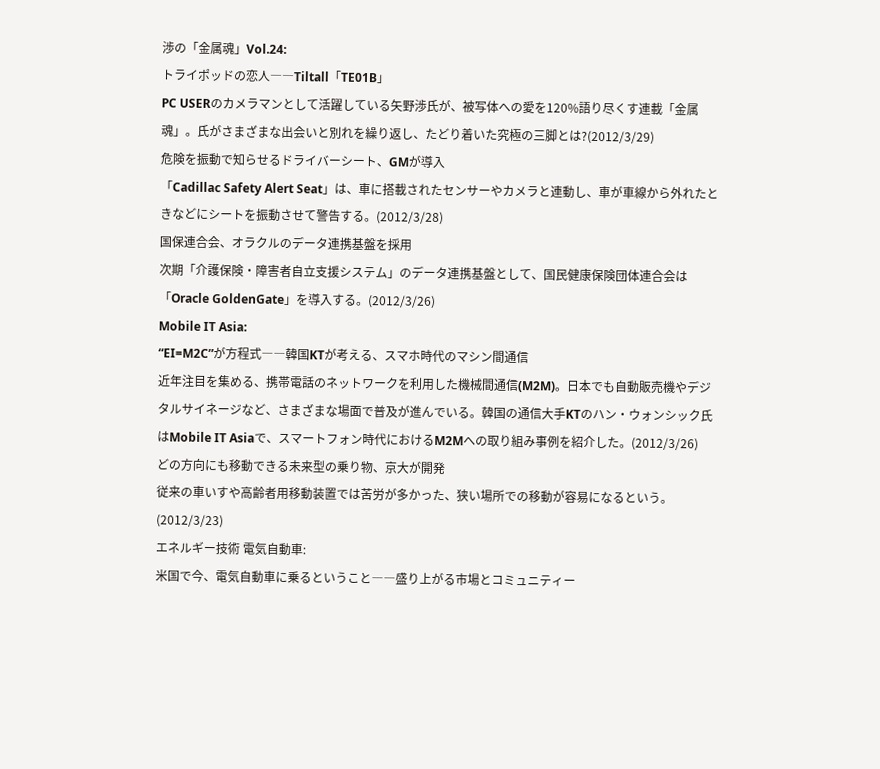渉の「金属魂」Vol.24:
トライポッドの恋人――Tiltall「TE01B」
PC USERのカメラマンとして活躍している矢野渉氏が、被写体への愛を120%語り尽くす連載「金属魂」。氏がさまざまな出会いと別れを繰り返し、たどり着いた究極の三脚とは?(2012/3/29)
危険を振動で知らせるドライバーシート、GMが導入
「Cadillac Safety Alert Seat」は、車に搭載されたセンサーやカメラと連動し、車が車線から外れたときなどにシートを振動させて警告する。(2012/3/28)
国保連合会、オラクルのデータ連携基盤を採用
次期「介護保険・障害者自立支援システム」のデータ連携基盤として、国民健康保険団体連合会は「Oracle GoldenGate」を導入する。(2012/3/26)
Mobile IT Asia:
“EI=M2C”が方程式――韓国KTが考える、スマホ時代のマシン間通信
近年注目を集める、携帯電話のネットワークを利用した機械間通信(M2M)。日本でも自動販売機やデジタルサイネージなど、さまざまな場面で普及が進んでいる。韓国の通信大手KTのハン・ウォンシック氏はMobile IT Asiaで、スマートフォン時代におけるM2Mへの取り組み事例を紹介した。(2012/3/26)
どの方向にも移動できる未来型の乗り物、京大が開発
従来の車いすや高齢者用移動装置では苦労が多かった、狭い場所での移動が容易になるという。(2012/3/23)
エネルギー技術 電気自動車:
米国で今、電気自動車に乗るということ――盛り上がる市場とコミュニティー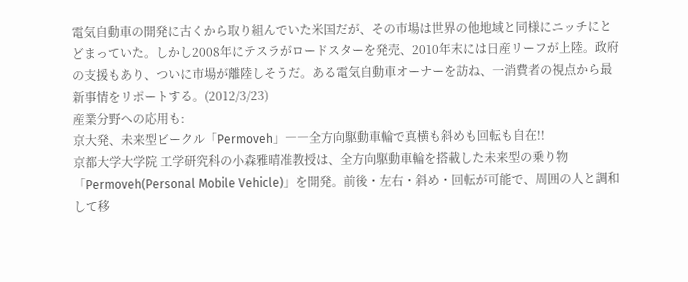電気自動車の開発に古くから取り組んでいた米国だが、その市場は世界の他地域と同様にニッチにとどまっていた。しかし2008年にテスラがロードスターを発売、2010年末には日産リーフが上陸。政府の支援もあり、ついに市場が離陸しそうだ。ある電気自動車オーナーを訪ね、一消費者の視点から最新事情をリポートする。(2012/3/23)
産業分野への応用も:
京大発、未来型ビークル「Permoveh」――全方向駆動車輪で真横も斜めも回転も自在!!
京都大学大学院 工学研究科の小森雅晴准教授は、全方向駆動車輪を搭載した未来型の乗り物「Permoveh(Personal Mobile Vehicle)」を開発。前後・左右・斜め・回転が可能で、周囲の人と調和して移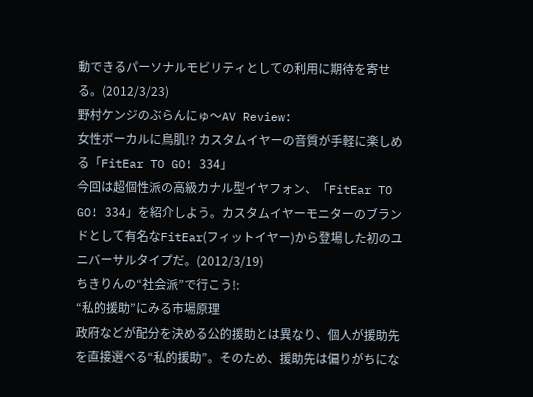動できるパーソナルモビリティとしての利用に期待を寄せる。(2012/3/23)
野村ケンジのぶらんにゅ〜AV Review:
女性ボーカルに鳥肌!? カスタムイヤーの音質が手軽に楽しめる「FitEar TO GO! 334」
今回は超個性派の高級カナル型イヤフォン、「FitEar TO GO! 334」を紹介しよう。カスタムイヤーモニターのブランドとして有名なFitEar(フィットイヤー)から登場した初のユニバーサルタイプだ。(2012/3/19)
ちきりんの“社会派”で行こう!:
“私的援助”にみる市場原理
政府などが配分を決める公的援助とは異なり、個人が援助先を直接選べる“私的援助”。そのため、援助先は偏りがちにな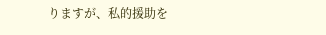りますが、私的援助を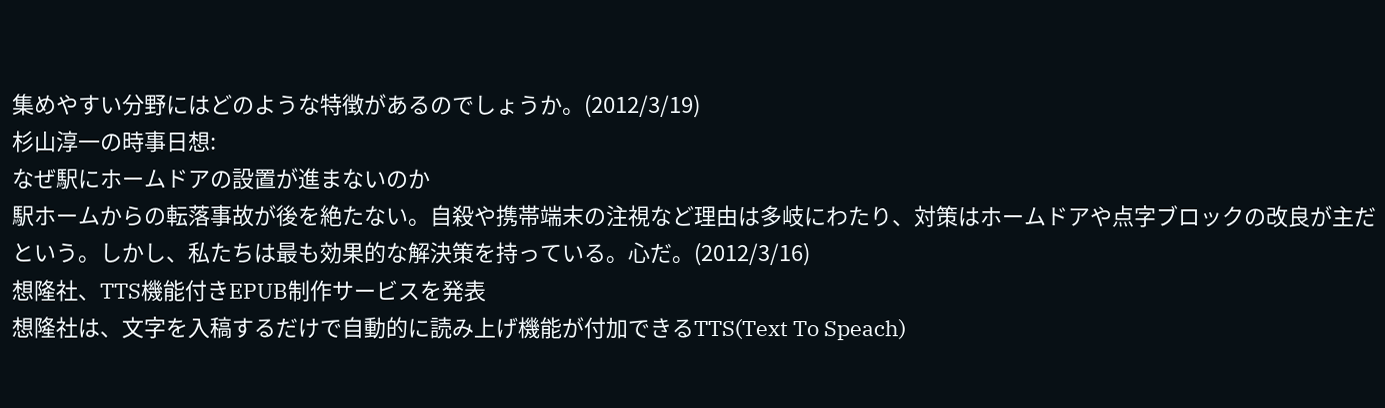集めやすい分野にはどのような特徴があるのでしょうか。(2012/3/19)
杉山淳一の時事日想:
なぜ駅にホームドアの設置が進まないのか
駅ホームからの転落事故が後を絶たない。自殺や携帯端末の注視など理由は多岐にわたり、対策はホームドアや点字ブロックの改良が主だという。しかし、私たちは最も効果的な解決策を持っている。心だ。(2012/3/16)
想隆社、TTS機能付きEPUB制作サービスを発表
想隆社は、文字を入稿するだけで自動的に読み上げ機能が付加できるTTS(Text To Speach)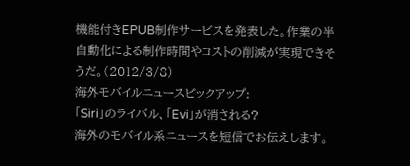機能付きEPUB制作サービスを発表した。作業の半自動化による制作時間やコストの削減が実現できそうだ。(2012/3/8)
海外モバイルニュースピックアップ:
「Siri」のライバル、「Evi」が消される?
海外のモバイル系ニュースを短信でお伝えします。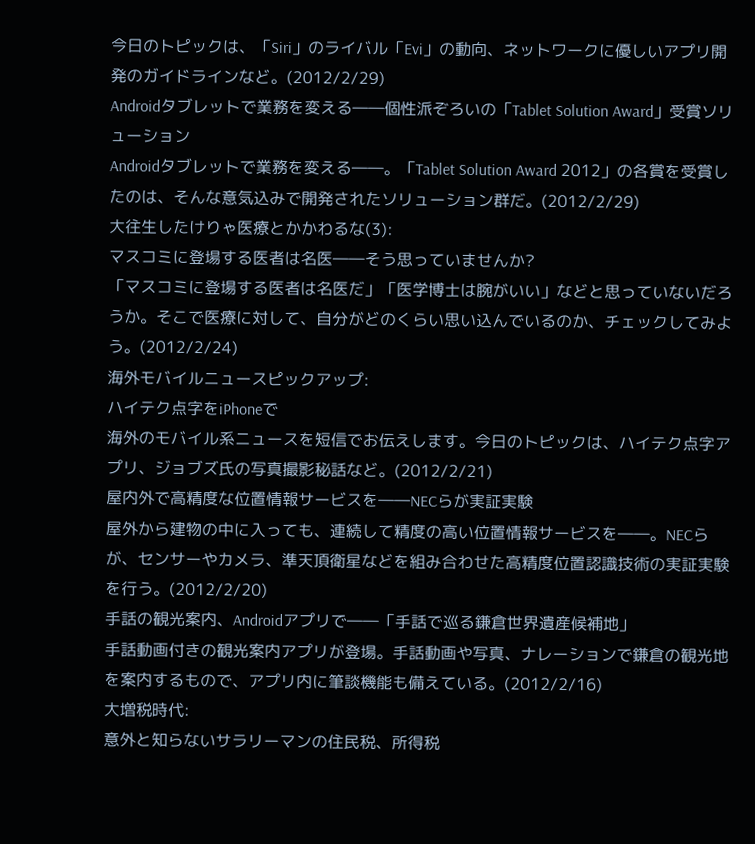今日のトピックは、「Siri」のライバル「Evi」の動向、ネットワークに優しいアプリ開発のガイドラインなど。(2012/2/29)
Androidタブレットで業務を変える――個性派ぞろいの「Tablet Solution Award」受賞ソリューション
Androidタブレットで業務を変える――。「Tablet Solution Award 2012」の各賞を受賞したのは、そんな意気込みで開発されたソリューション群だ。(2012/2/29)
大往生したけりゃ医療とかかわるな(3):
マスコミに登場する医者は名医――そう思っていませんか?
「マスコミに登場する医者は名医だ」「医学博士は腕がいい」などと思っていないだろうか。そこで医療に対して、自分がどのくらい思い込んでいるのか、チェックしてみよう。(2012/2/24)
海外モバイルニュースピックアップ:
ハイテク点字をiPhoneで
海外のモバイル系ニュースを短信でお伝えします。今日のトピックは、ハイテク点字アプリ、ジョブズ氏の写真撮影秘話など。(2012/2/21)
屋内外で高精度な位置情報サービスを――NECらが実証実験
屋外から建物の中に入っても、連続して精度の高い位置情報サービスを――。NECらが、センサーやカメラ、準天頂衛星などを組み合わせた高精度位置認識技術の実証実験を行う。(2012/2/20)
手話の観光案内、Androidアプリで――「手話で巡る鎌倉世界遺産候補地」
手話動画付きの観光案内アプリが登場。手話動画や写真、ナレーションで鎌倉の観光地を案内するもので、アプリ内に筆談機能も備えている。(2012/2/16)
大増税時代:
意外と知らないサラリーマンの住民税、所得税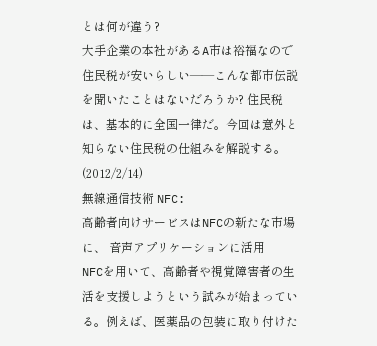とは何が違う?
大手企業の本社があるA市は裕福なので住民税が安いらしい――こんな都市伝説を聞いたことはないだろうか? 住民税は、基本的に全国一律だ。今回は意外と知らない住民税の仕組みを解説する。(2012/2/14)
無線通信技術 NFC:
高齢者向けサービスはNFCの新たな市場に、 音声アプリケーションに活用
NFCを用いて、高齢者や視覚障害者の生活を支援しようという試みが始まっている。例えば、医薬品の包装に取り付けた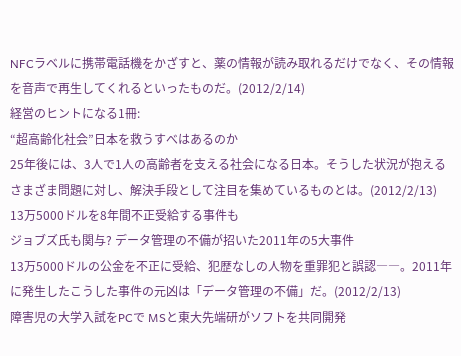NFCラベルに携帯電話機をかざすと、薬の情報が読み取れるだけでなく、その情報を音声で再生してくれるといったものだ。(2012/2/14)
経営のヒントになる1冊:
“超高齢化社会”日本を救うすべはあるのか
25年後には、3人で1人の高齢者を支える社会になる日本。そうした状況が抱えるさまざま問題に対し、解決手段として注目を集めているものとは。(2012/2/13)
13万5000ドルを8年間不正受給する事件も
ジョブズ氏も関与? データ管理の不備が招いた2011年の5大事件
13万5000ドルの公金を不正に受給、犯歴なしの人物を重罪犯と誤認――。2011年に発生したこうした事件の元凶は「データ管理の不備」だ。(2012/2/13)
障害児の大学入試をPCで MSと東大先端研がソフトを共同開発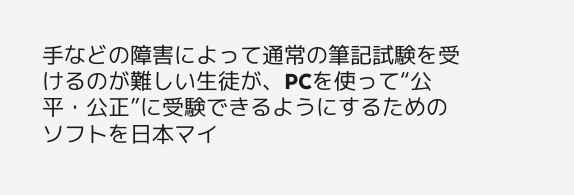手などの障害によって通常の筆記試験を受けるのが難しい生徒が、PCを使って“公平・公正”に受験できるようにするためのソフトを日本マイ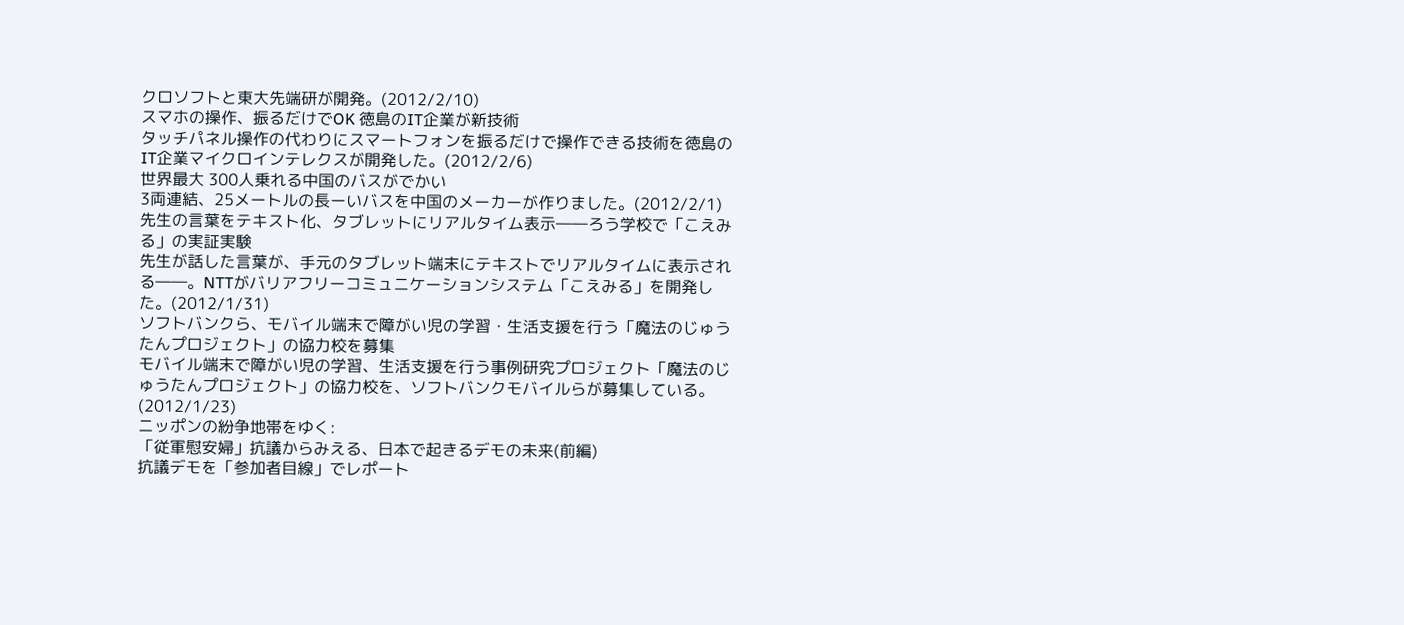クロソフトと東大先端研が開発。(2012/2/10)
スマホの操作、振るだけでOK 徳島のIT企業が新技術
タッチパネル操作の代わりにスマートフォンを振るだけで操作できる技術を徳島のIT企業マイクロインテレクスが開発した。(2012/2/6)
世界最大 300人乗れる中国のバスがでかい
3両連結、25メートルの長ーいバスを中国のメーカーが作りました。(2012/2/1)
先生の言葉をテキスト化、タブレットにリアルタイム表示――ろう学校で「こえみる」の実証実験
先生が話した言葉が、手元のタブレット端末にテキストでリアルタイムに表示される――。NTTがバリアフリーコミュニケーションシステム「こえみる」を開発した。(2012/1/31)
ソフトバンクら、モバイル端末で障がい児の学習・生活支援を行う「魔法のじゅうたんプロジェクト」の協力校を募集
モバイル端末で障がい児の学習、生活支援を行う事例研究プロジェクト「魔法のじゅうたんプロジェクト」の協力校を、ソフトバンクモバイルらが募集している。(2012/1/23)
ニッポンの紛争地帯をゆく:
「従軍慰安婦」抗議からみえる、日本で起きるデモの未来(前編)
抗議デモを「参加者目線」でレポート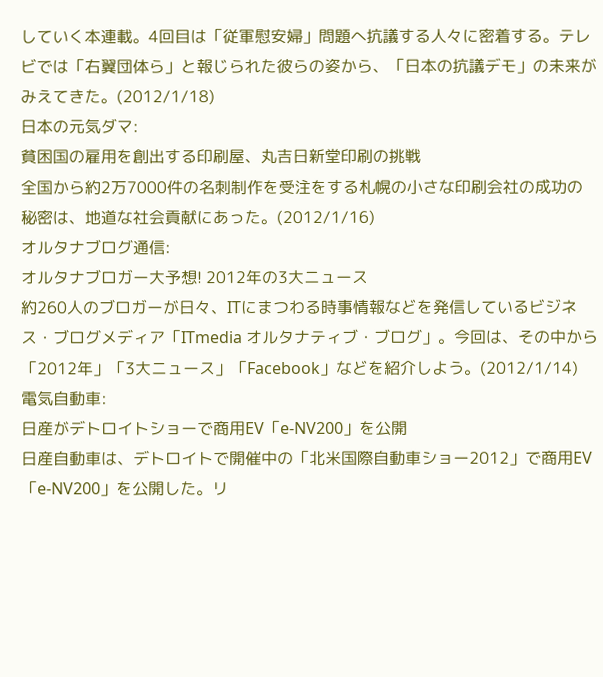していく本連載。4回目は「従軍慰安婦」問題へ抗議する人々に密着する。テレビでは「右翼団体ら」と報じられた彼らの姿から、「日本の抗議デモ」の未来がみえてきた。(2012/1/18)
日本の元気ダマ:
貧困国の雇用を創出する印刷屋、丸吉日新堂印刷の挑戦
全国から約2万7000件の名刺制作を受注をする札幌の小さな印刷会社の成功の秘密は、地道な社会貢献にあった。(2012/1/16)
オルタナブログ通信:
オルタナブロガー大予想! 2012年の3大ニュース
約260人のブロガーが日々、ITにまつわる時事情報などを発信しているビジネス・ブログメディア「ITmedia オルタナティブ・ブログ」。今回は、その中から「2012年」「3大ニュース」「Facebook」などを紹介しよう。(2012/1/14)
電気自動車:
日産がデトロイトショーで商用EV「e-NV200」を公開
日産自動車は、デトロイトで開催中の「北米国際自動車ショー2012」で商用EV「e-NV200」を公開した。リ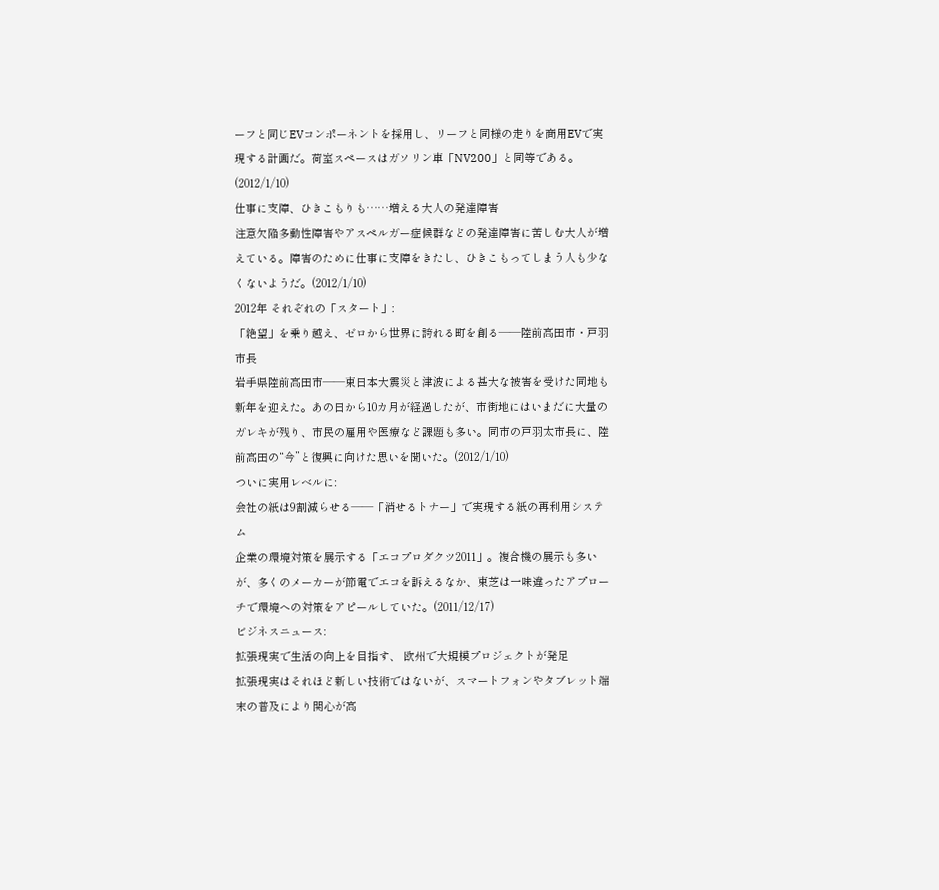ーフと同じEVコンポーネントを採用し、リーフと同様の走りを商用EVで実現する計画だ。荷室スペースはガソリン車「NV200」と同等である。(2012/1/10)
仕事に支障、ひきこもりも……増える大人の発達障害
注意欠陥多動性障害やアスペルガー症候群などの発達障害に苦しむ大人が増えている。障害のために仕事に支障をきたし、ひきこもってしまう人も少なくないようだ。(2012/1/10)
2012年 それぞれの「スタート」:
「絶望」を乗り越え、ゼロから世界に誇れる町を創る――陸前高田市・戸羽市長
岩手県陸前高田市――東日本大震災と津波による甚大な被害を受けた同地も新年を迎えた。あの日から10カ月が経過したが、市街地にはいまだに大量のガレキが残り、市民の雇用や医療など課題も多い。同市の戸羽太市長に、陸前高田の“今”と復興に向けた思いを聞いた。(2012/1/10)
ついに実用レベルに:
会社の紙は9割減らせる――「消せるトナー」で実現する紙の再利用システム
企業の環境対策を展示する「エコプロダクツ2011」。複合機の展示も多いが、多くのメーカーが節電でエコを訴えるなか、東芝は一味違ったアプローチで環境への対策をアピールしていた。(2011/12/17)
ビジネスニュース:
拡張現実で生活の向上を目指す、 欧州で大規模プロジェクトが発足
拡張現実はそれほど新しい技術ではないが、スマートフォンやタブレット端末の普及により関心が高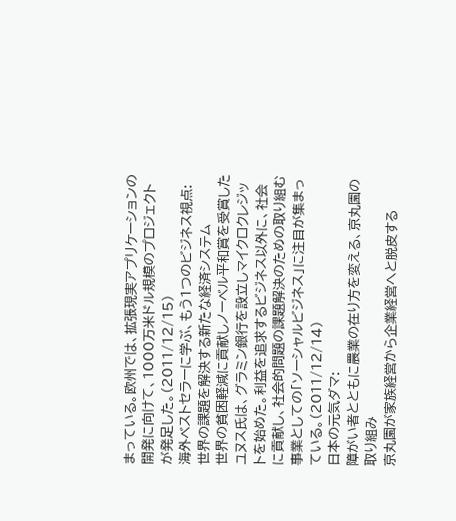まっている。欧州では、拡張現実アプリケーションの開発に向けて、1000万米ドル規模のプロジェクトが発足した。(2011/12/15)
海外ベストセラーに学ぶ、もう1つのビジネス視点:
世界の課題を解決する新たな経済システム
世界の貧困軽減に貢献しノーベル平和賞を受賞したユヌス氏は、グラミン銀行を設立しマイクロクレジットを始めた。利益を追求するビジネス以外に、社会に貢献し、社会的問題の課題解決のための取り組む事業としての「ソーシャルビジネス」に注目が集まっている。(2011/12/14)
日本の元気ダマ:
障がい者とともに農業の在り方を変える、京丸園の取り組み
京丸園が家族経営から企業経営へと脱皮する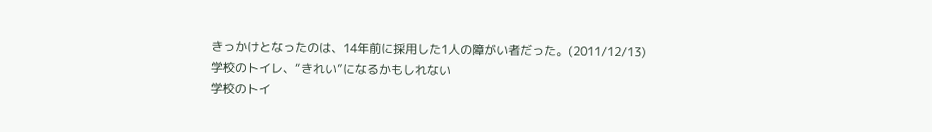きっかけとなったのは、14年前に採用した1人の障がい者だった。(2011/12/13)
学校のトイレ、“きれい”になるかもしれない
学校のトイ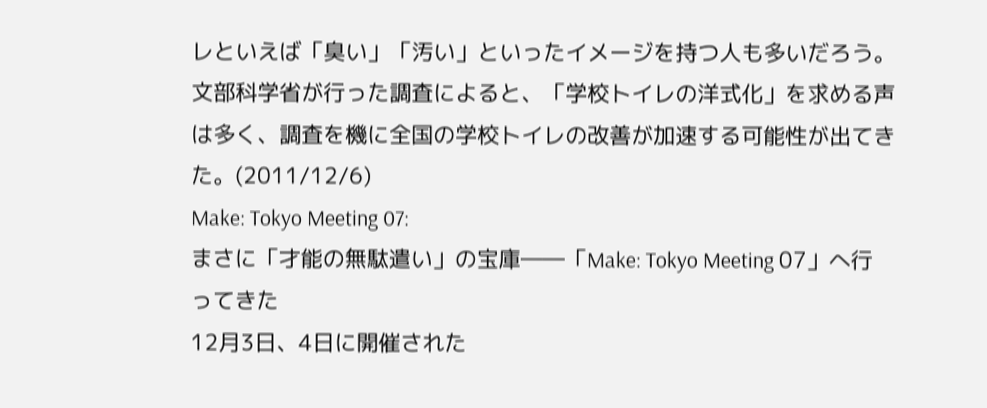レといえば「臭い」「汚い」といったイメージを持つ人も多いだろう。文部科学省が行った調査によると、「学校トイレの洋式化」を求める声は多く、調査を機に全国の学校トイレの改善が加速する可能性が出てきた。(2011/12/6)
Make: Tokyo Meeting 07:
まさに「才能の無駄遣い」の宝庫――「Make: Tokyo Meeting 07」へ行ってきた
12月3日、4日に開催された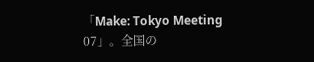「Make: Tokyo Meeting 07」。全国の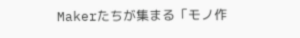Makerたちが集まる「モノ作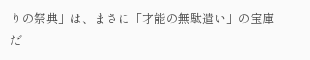りの祭典」は、まさに「才能の無駄遣い」の宝庫だ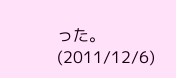った。(2011/12/6)